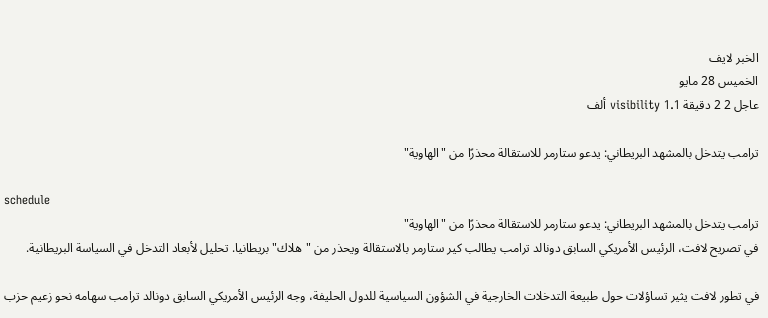الخبر لايف
الخميس 28 مايو
عاجل 2 2 دقيقة visibility 1.1 ألف

ترامب يتدخل بالمشهد البريطاني: يدعو ستارمر للاستقالة محذرًا من "الهاوية"

schedule
ترامب يتدخل بالمشهد البريطاني: يدعو ستارمر للاستقالة محذرًا من "الهاوية"
في تصريح لافت، الرئيس الأمريكي السابق دونالد ترامب يطالب كير ستارمر بالاستقالة ويحذر من "هلاك" بريطانيا. تحليل لأبعاد التدخل في السياسة البريطانية.

في تطور لافت يثير تساؤلات حول طبيعة التدخلات الخارجية في الشؤون السياسية للدول الحليفة، وجه الرئيس الأمريكي السابق دونالد ترامب سهامه نحو زعيم حزب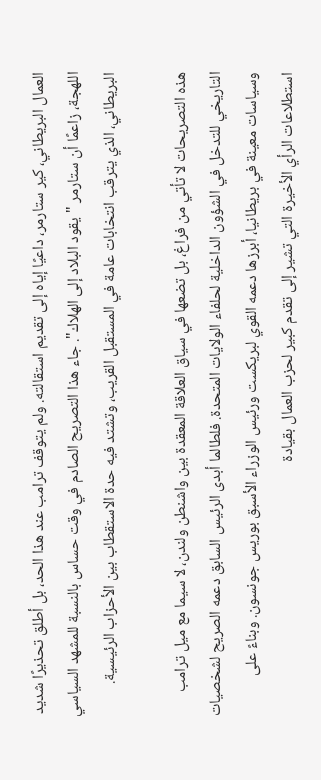العمال البريطاني، كير ستارمر، داعيًا إياه إلى تقديم استقالته. ولم يتوقف ترامب عند هذا الحد، بل أطلق تحذيرًا شديد اللهجة، زاعمًا أن ستارمر "يقود البلاد إلى الهلاك". جاء هذا التصريح الصادم في وقت حساس بالنسبة للمشهد السياسي البريطاني، الذي يترقب انتخابات عامة في المستقبل القريب، وتشتد فيه حدة الاستقطاب بين الأحزاب الرئيسية.

هذه التصريحات لا تأتي من فراغ، بل تضعها في سياق العلاقة المعقدة بين واشنطن ولندن، لا سيما مع ميل ترامب التاريخي للتدخل في الشؤون الداخلية لحلفاء الولايات المتحدة. فلطالما أبدى الرئيس السابق دعمه الصريح لشخصيات وسياسات معينة في بريطانيا، أبرزها دعمه القوي لبريكست ورئيس الوزراء الأسبق بوريس جونسون. وبناءً على استطلاعات الرأي الأخيرة التي تشير إلى تقدم كبير لحزب العمال بقيادة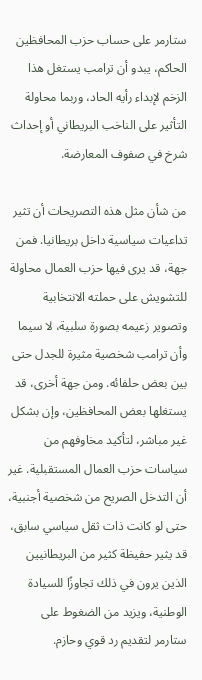ستارمر على حساب حزب المحافظين الحاكم، يبدو أن ترامب يستغل هذا الزخم لإبداء رأيه الحاد، وربما محاولة التأثير على الناخب البريطاني أو إحداث شرخ في صفوف المعارضة.

من شأن مثل هذه التصريحات أن تثير تداعيات سياسية داخل بريطانيا. فمن جهة، قد يرى فيها حزب العمال محاولة للتشويش على حملته الانتخابية وتصوير زعيمه بصورة سلبية، لا سيما وأن ترامب شخصية مثيرة للجدل حتى بين بعض حلفائه. ومن جهة أخرى، قد يستغلها بعض المحافظين، وإن بشكل غير مباشر، لتأكيد مخاوفهم من سياسات حزب العمال المستقبلية. غير أن التدخل الصريح من شخصية أجنبية، حتى لو كانت ذات ثقل سياسي سابق، قد يثير حفيظة كثير من البريطانيين الذين يرون في ذلك تجاوزًا للسيادة الوطنية، ويزيد من الضغوط على ستارمر لتقديم رد قوي وحازم.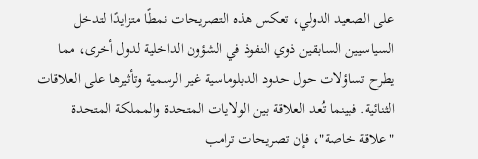على الصعيد الدولي، تعكس هذه التصريحات نمطًا متزايدًا لتدخل السياسيين السابقين ذوي النفوذ في الشؤون الداخلية لدول أخرى، مما يطرح تساؤلات حول حدود الدبلوماسية غير الرسمية وتأثيرها على العلاقات الثنائية. فبينما تُعد العلاقة بين الولايات المتحدة والمملكة المتحدة "علاقة خاصة"، فإن تصريحات ترامب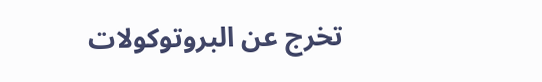تخرج عن البروتوكولات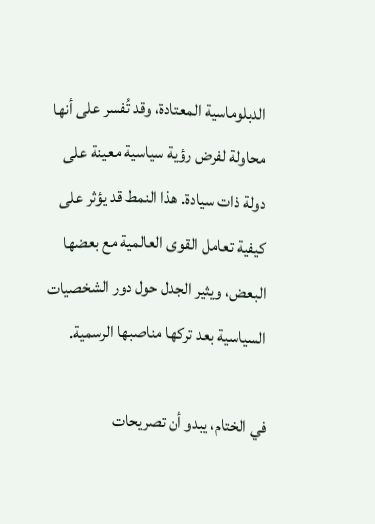الدبلوماسية المعتادة، وقد تُفسر على أنها محاولة لفرض رؤية سياسية معينة على دولة ذات سيادة. هذا النمط قد يؤثر على كيفية تعامل القوى العالمية مع بعضها البعض، ويثير الجدل حول دور الشخصيات السياسية بعد تركها مناصبها الرسمية.

في الختام، يبدو أن تصريحات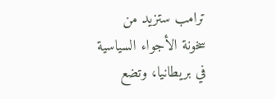ترامب ستزيد من سخونة الأجواء السياسية في بريطانيا، وتضع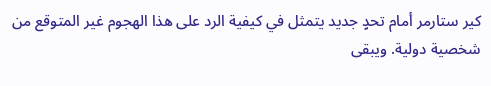كير ستارمر أمام تحدٍ جديد يتمثل في كيفية الرد على هذا الهجوم غير المتوقع من شخصية دولية. ويبقى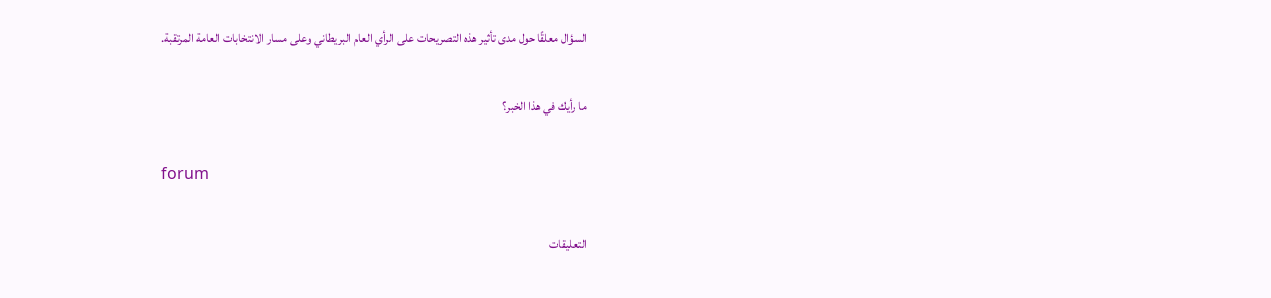السؤال معلقًا حول مدى تأثير هذه التصريحات على الرأي العام البريطاني وعلى مسار الانتخابات العامة المرتقبة.

ما رأيك في هذا الخبر؟

forum

التعليقات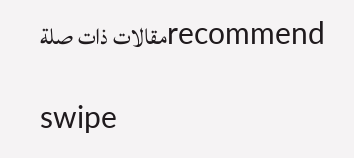recommendمقالات ذات صلة

swipe